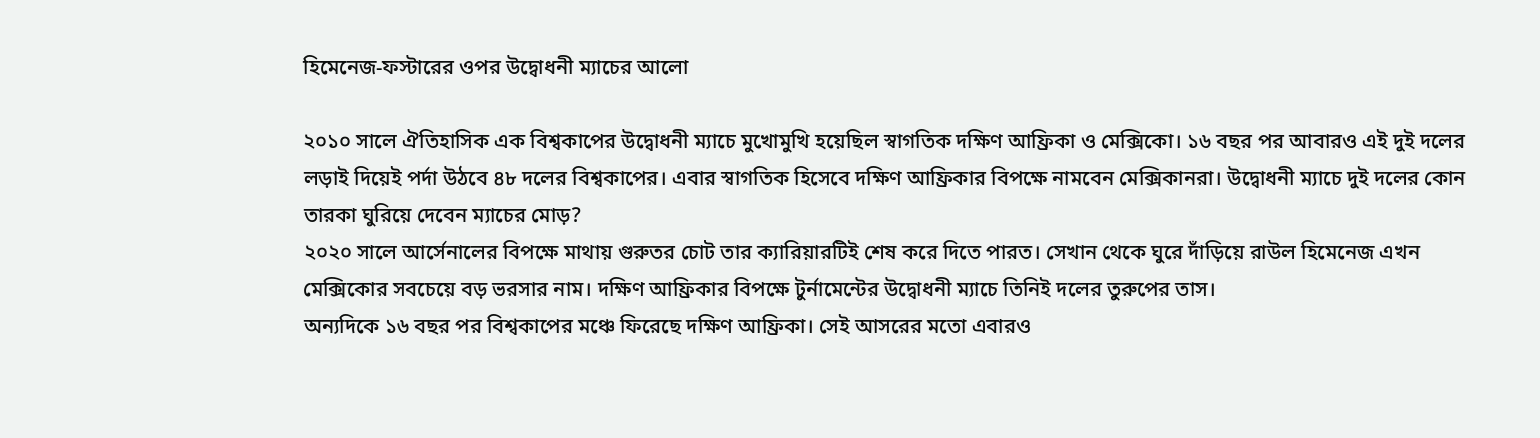হিমেনেজ-ফস্টারের ওপর উদ্বোধনী ম্যাচের আলো

২০১০ সালে ঐতিহাসিক এক বিশ্বকাপের উদ্বোধনী ম্যাচে মুখোমুখি হয়েছিল স্বাগতিক দক্ষিণ আফ্রিকা ও মেক্সিকো। ১৬ বছর পর আবারও এই দুই দলের লড়াই দিয়েই পর্দা উঠবে ৪৮ দলের বিশ্বকাপের। এবার স্বাগতিক হিসেবে দক্ষিণ আফ্রিকার বিপক্ষে নামবেন মেক্সিকানরা। উদ্বোধনী ম্যাচে দুই দলের কোন তারকা ঘুরিয়ে দেবেন ম্যাচের মোড়?
২০২০ সালে আর্সেনালের বিপক্ষে মাথায় গুরুতর চোট তার ক্যারিয়ারটিই শেষ করে দিতে পারত। সেখান থেকে ঘুরে দাঁড়িয়ে রাউল হিমেনেজ এখন মেক্সিকোর সবচেয়ে বড় ভরসার নাম। দক্ষিণ আফ্রিকার বিপক্ষে টুর্নামেন্টের উদ্বোধনী ম্যাচে তিনিই দলের তুরুপের তাস।
অন্যদিকে ১৬ বছর পর বিশ্বকাপের মঞ্চে ফিরেছে দক্ষিণ আফ্রিকা। সেই আসরের মতো এবারও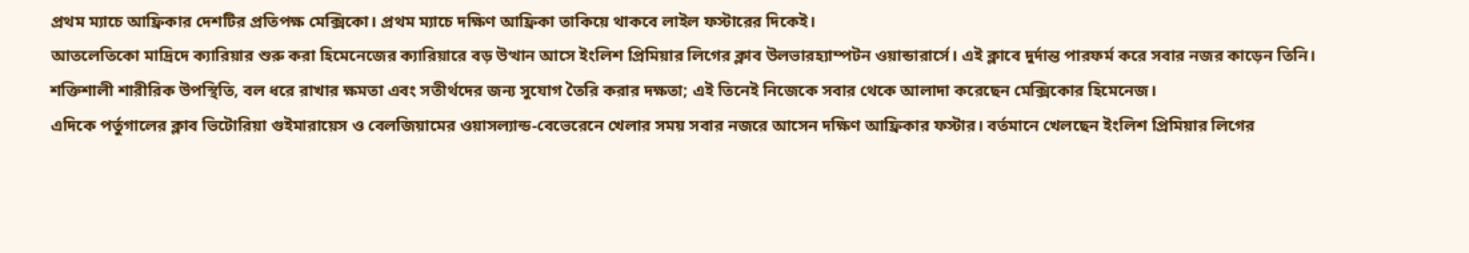প্রথম ম্যাচে আফ্রিকার দেশটির প্রতিপক্ষ মেক্সিকো। প্রথম ম্যাচে দক্ষিণ আফ্রিকা তাকিয়ে থাকবে লাইল ফস্টারের দিকেই।
আতলেতিকো মাদ্রিদে ক্যারিয়ার শুরু করা হিমেনেজের ক্যারিয়ারে বড় উত্থান আসে ইংলিশ প্রিমিয়ার লিগের ক্লাব উলভারহ্যাম্পটন ওয়ান্ডারার্সে। এই ক্লাবে দুর্দান্ত পারফর্ম করে সবার নজর কাড়েন তিনি। শক্তিশালী শারীরিক উপস্থিতি, বল ধরে রাখার ক্ষমতা এবং সতীর্থদের জন্য সুযোগ তৈরি করার দক্ষতা; এই তিনেই নিজেকে সবার থেকে আলাদা করেছেন মেক্সিকোর হিমেনেজ।
এদিকে পর্তুগালের ক্লাব ভিটোরিয়া গুইমারায়েস ও বেলজিয়ামের ওয়াসল্যান্ড-বেভেরেনে খেলার সময় সবার নজরে আসেন দক্ষিণ আফ্রিকার ফস্টার। বর্তমানে খেলছেন ইংলিশ প্রিমিয়ার লিগের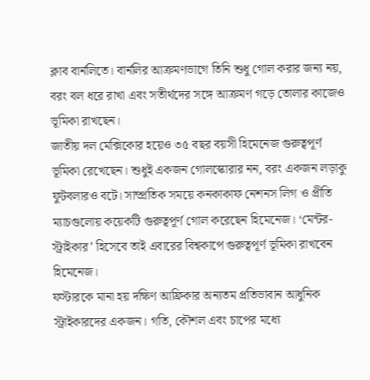ক্লাব বার্নলিতে। বার্নলির আক্রমণভাগে তিনি শুধু গোল করার জন্য নয়, বরং বল ধরে রাখা এবং সতীর্থদের সঙ্গে আক্রমণ গড়ে তোলার কাজেও ভূমিকা রাখছেন।
জাতীয় দল মেক্সিকোর হয়েও ৩৫ বছর বয়সী হিমেনেজ গুরুত্বপূর্ণ ভূমিকা রেখেছেন। শুধুই একজন গোলস্কোরার নন, বরং একজন লড়াকু ফুটবলারও বটে। সাম্প্রতিক সময়ে কনকাকাফ নেশনস লিগ ও প্রীতি ম্যাচগুলোয় কয়েকটি গুরুত্বপূর্ণ গোল করেছেন হিমেনেজ। ‘মেন্টর-স্ট্রাইকার’ হিসেবে তাই এবারের বিশ্বকাপে গুরুত্বপূর্ণ ভূমিকা রাখবেন হিমেনেজ।
ফস্টারকে মানা হয় দক্ষিণ আফ্রিকার অন্যতম প্রতিভাবান আধুনিক স্ট্রাইকারদের একজন। গতি, কৌশল এবং চাপের মধ্যে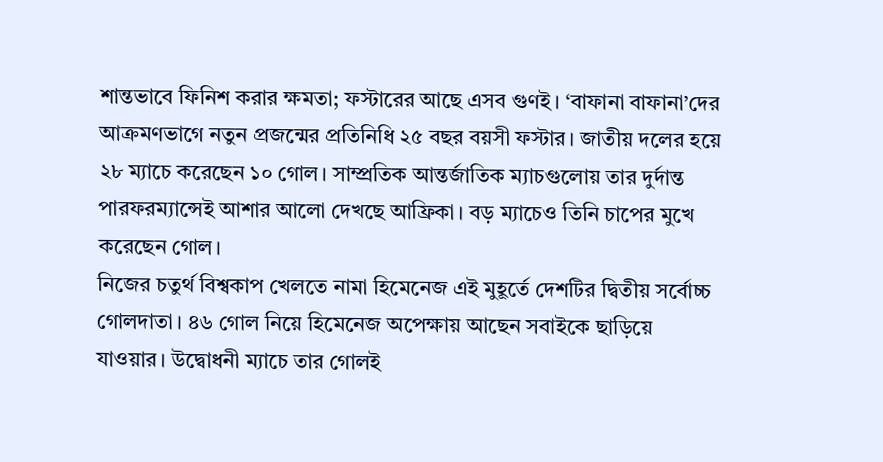শান্তভাবে ফিনিশ করার ক্ষমতা; ফস্টারের আছে এসব গুণই। ‘বাফানা বাফানা’দের আক্রমণভাগে নতুন প্রজন্মের প্রতিনিধি ২৫ বছর বয়সী ফস্টার। জাতীয় দলের হয়ে ২৮ ম্যাচে করেছেন ১০ গোল। সাম্প্রতিক আন্তর্জাতিক ম্যাচগুলোয় তার দুর্দান্ত পারফরম্যান্সেই আশার আলো দেখছে আফ্রিকা। বড় ম্যাচেও তিনি চাপের মুখে করেছেন গোল।
নিজের চতুর্থ বিশ্বকাপ খেলতে নামা হিমেনেজ এই মুহূর্তে দেশটির দ্বিতীয় সর্বোচ্চ গোলদাতা। ৪৬ গোল নিয়ে হিমেনেজ অপেক্ষায় আছেন সবাইকে ছাড়িয়ে যাওয়ার। উদ্বোধনী ম্যাচে তার গোলই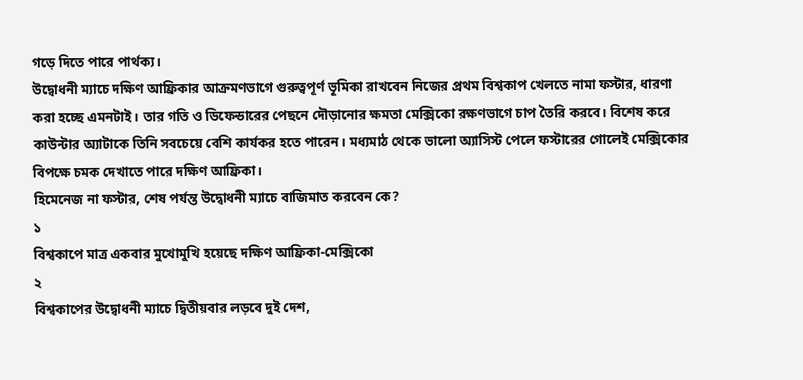গড়ে দিতে পারে পার্থক্য।
উদ্বোধনী ম্যাচে দক্ষিণ আফ্রিকার আক্রমণভাগে গুরুত্বপূর্ণ ভূমিকা রাখবেন নিজের প্রথম বিশ্বকাপ খেলতে নামা ফস্টার, ধারণা করা হচ্ছে এমনটাই। তার গতি ও ডিফেন্ডারের পেছনে দৌড়ানোর ক্ষমতা মেক্সিকো রক্ষণভাগে চাপ তৈরি করবে। বিশেষ করে কাউন্টার অ্যাটাকে তিনি সবচেয়ে বেশি কার্যকর হতে পারেন। মধ্যমাঠ থেকে ভালো অ্যাসিস্ট পেলে ফস্টারের গোলেই মেক্সিকোর বিপক্ষে চমক দেখাতে পারে দক্ষিণ আফ্রিকা।
হিমেনেজ না ফস্টার, শেষ পর্যন্ত উদ্বোধনী ম্যাচে বাজিমাত করবেন কে?
১
বিশ্বকাপে মাত্র একবার মুখোমুখি হয়েছে দক্ষিণ আফ্রিকা-মেক্সিকো
২
বিশ্বকাপের উদ্বোধনী ম্যাচে দ্বিতীয়বার লড়বে দুই দেশ,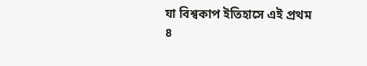যা বিশ্বকাপ ইতিহাসে এই প্রথম
৪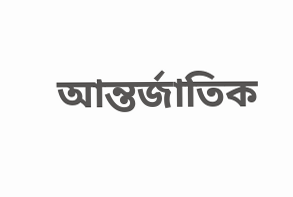আন্তর্জাতিক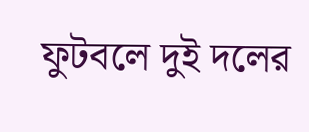ফুটবলে দুই দলের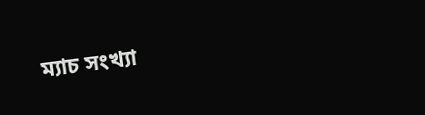ম্যাচ সংখ্যা